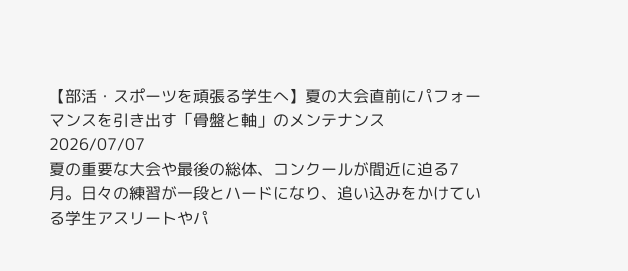【部活・スポーツを頑張る学生へ】夏の大会直前にパフォーマンスを引き出す「骨盤と軸」のメンテナンス
2026/07/07
夏の重要な大会や最後の総体、コンクールが間近に迫る7月。日々の練習が一段とハードになり、追い込みをかけている学生アスリートやパ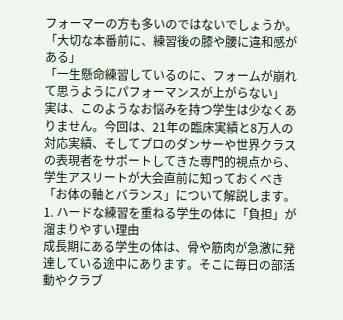フォーマーの方も多いのではないでしょうか。
「大切な本番前に、練習後の膝や腰に違和感がある」
「一生懸命練習しているのに、フォームが崩れて思うようにパフォーマンスが上がらない」
実は、このようなお悩みを持つ学生は少なくありません。今回は、21年の臨床実績と8万人の対応実績、そしてプロのダンサーや世界クラスの表現者をサポートしてきた専門的視点から、学生アスリートが大会直前に知っておくべき「お体の軸とバランス」について解説します。
1. ハードな練習を重ねる学生の体に「負担」が溜まりやすい理由
成長期にある学生の体は、骨や筋肉が急激に発達している途中にあります。そこに毎日の部活動やクラブ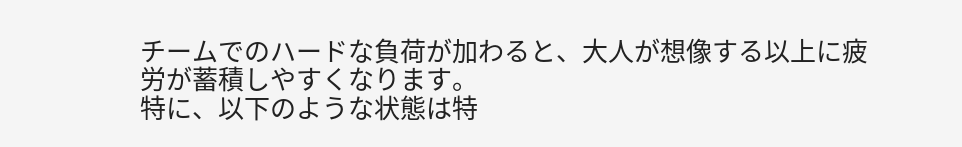チームでのハードな負荷が加わると、大人が想像する以上に疲労が蓄積しやすくなります。
特に、以下のような状態は特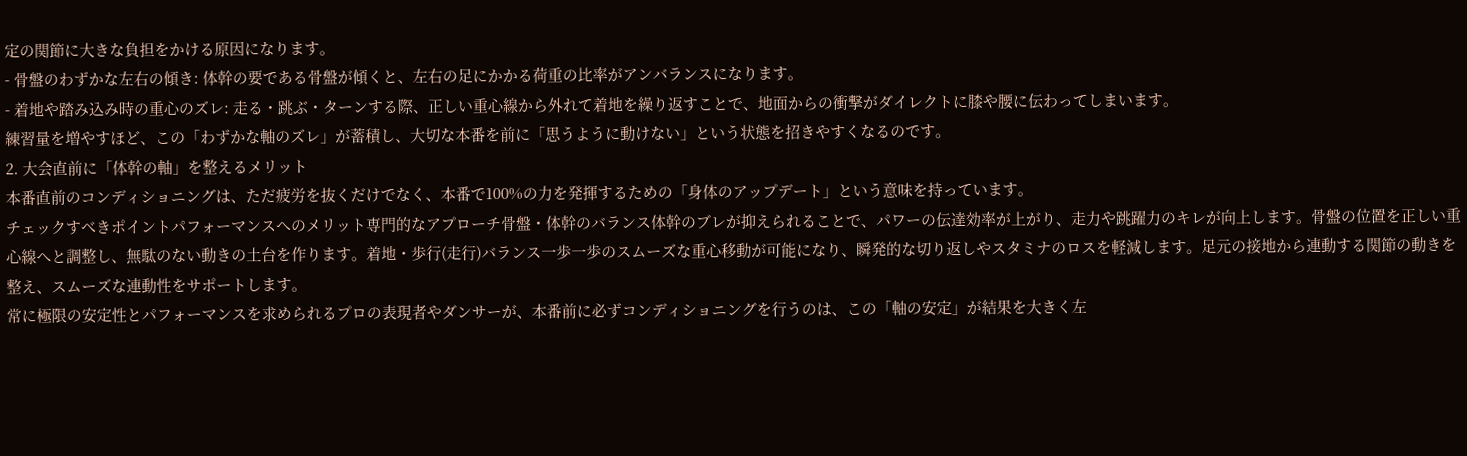定の関節に大きな負担をかける原因になります。
- 骨盤のわずかな左右の傾き: 体幹の要である骨盤が傾くと、左右の足にかかる荷重の比率がアンバランスになります。
- 着地や踏み込み時の重心のズレ: 走る・跳ぶ・ターンする際、正しい重心線から外れて着地を繰り返すことで、地面からの衝撃がダイレクトに膝や腰に伝わってしまいます。
練習量を増やすほど、この「わずかな軸のズレ」が蓄積し、大切な本番を前に「思うように動けない」という状態を招きやすくなるのです。
2. 大会直前に「体幹の軸」を整えるメリット
本番直前のコンディショニングは、ただ疲労を抜くだけでなく、本番で100%の力を発揮するための「身体のアップデート」という意味を持っています。
チェックすべきポイントパフォーマンスへのメリット専門的なアプローチ骨盤・体幹のバランス体幹のブレが抑えられることで、パワーの伝達効率が上がり、走力や跳躍力のキレが向上します。骨盤の位置を正しい重心線へと調整し、無駄のない動きの土台を作ります。着地・歩行(走行)バランス一歩一歩のスムーズな重心移動が可能になり、瞬発的な切り返しやスタミナのロスを軽減します。足元の接地から連動する関節の動きを整え、スムーズな連動性をサポートします。
常に極限の安定性とパフォーマンスを求められるプロの表現者やダンサーが、本番前に必ずコンディショニングを行うのは、この「軸の安定」が結果を大きく左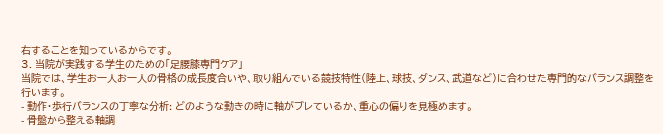右することを知っているからです。
3. 当院が実践する学生のための「足腰膝専門ケア」
当院では、学生お一人お一人の骨格の成長度合いや、取り組んでいる競技特性(陸上、球技、ダンス、武道など)に合わせた専門的なバランス調整を行います。
- 動作・歩行バランスの丁寧な分析: どのような動きの時に軸がブレているか、重心の偏りを見極めます。
- 骨盤から整える軸調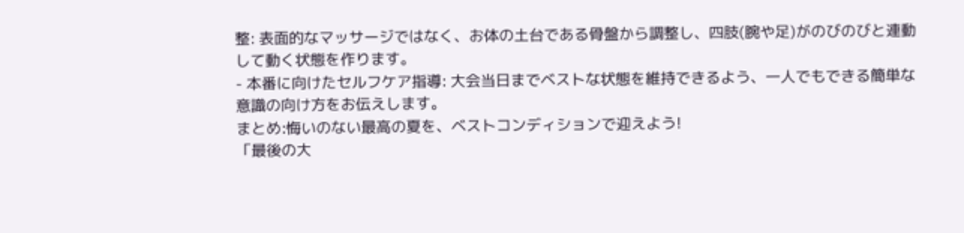整: 表面的なマッサージではなく、お体の土台である骨盤から調整し、四肢(腕や足)がのびのびと連動して動く状態を作ります。
- 本番に向けたセルフケア指導: 大会当日までベストな状態を維持できるよう、一人でもできる簡単な意識の向け方をお伝えします。
まとめ:悔いのない最高の夏を、ベストコンディションで迎えよう!
「最後の大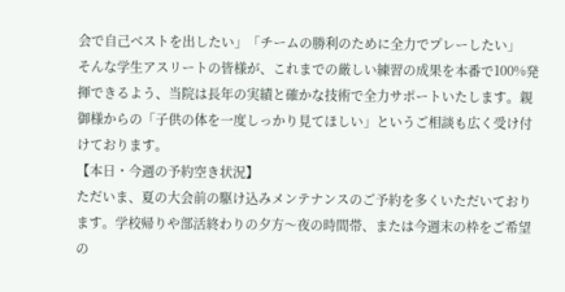会で自己ベストを出したい」「チームの勝利のために全力でプレーしたい」
そんな学生アスリートの皆様が、これまでの厳しい練習の成果を本番で100%発揮できるよう、当院は長年の実績と確かな技術で全力サポートいたします。親御様からの「子供の体を一度しっかり見てほしい」というご相談も広く受け付けております。
【本日・今週の予約空き状況】
ただいま、夏の大会前の駆け込みメンテナンスのご予約を多くいただいております。学校帰りや部活終わりの夕方〜夜の時間帯、または今週末の枠をご希望の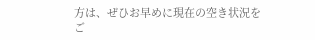方は、ぜひお早めに現在の空き状況をご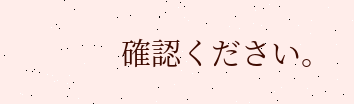確認ください。